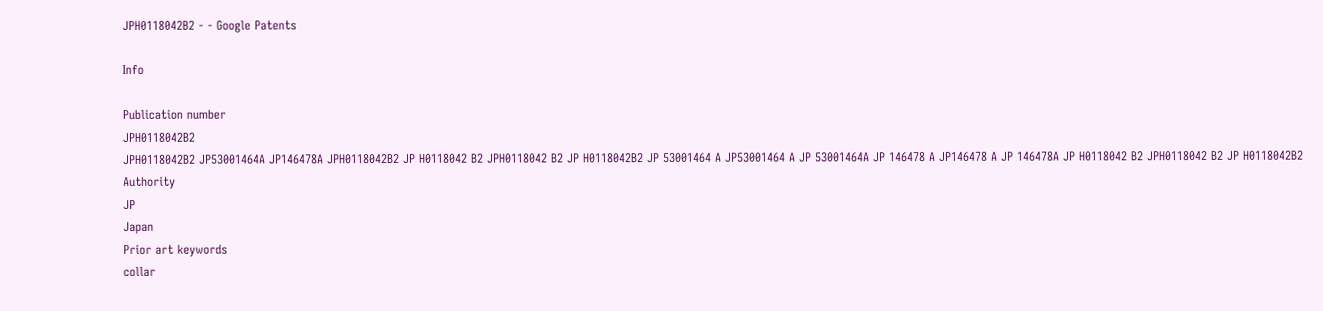JPH0118042B2 - - Google Patents

Info

Publication number
JPH0118042B2
JPH0118042B2 JP53001464A JP146478A JPH0118042B2 JP H0118042 B2 JPH0118042 B2 JP H0118042B2 JP 53001464 A JP53001464 A JP 53001464A JP 146478 A JP146478 A JP 146478A JP H0118042 B2 JPH0118042 B2 JP H0118042B2
Authority
JP
Japan
Prior art keywords
collar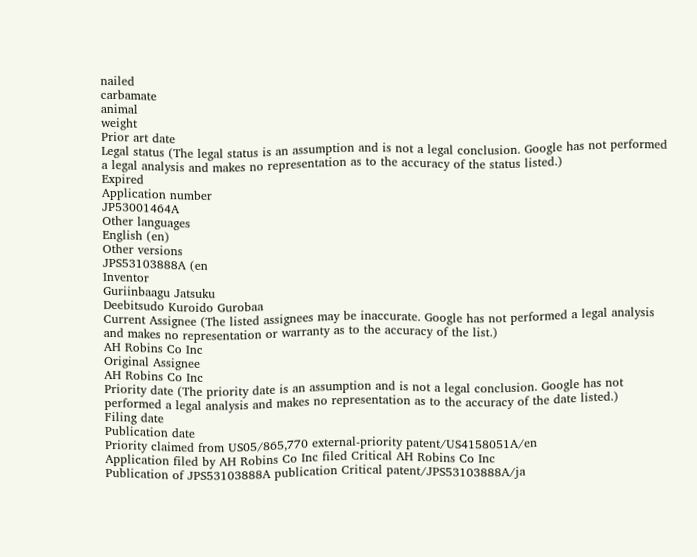nailed
carbamate
animal
weight
Prior art date
Legal status (The legal status is an assumption and is not a legal conclusion. Google has not performed a legal analysis and makes no representation as to the accuracy of the status listed.)
Expired
Application number
JP53001464A
Other languages
English (en)
Other versions
JPS53103888A (en
Inventor
Guriinbaagu Jatsuku
Deebitsudo Kuroido Gurobaa
Current Assignee (The listed assignees may be inaccurate. Google has not performed a legal analysis and makes no representation or warranty as to the accuracy of the list.)
AH Robins Co Inc
Original Assignee
AH Robins Co Inc
Priority date (The priority date is an assumption and is not a legal conclusion. Google has not performed a legal analysis and makes no representation as to the accuracy of the date listed.)
Filing date
Publication date
Priority claimed from US05/865,770 external-priority patent/US4158051A/en
Application filed by AH Robins Co Inc filed Critical AH Robins Co Inc
Publication of JPS53103888A publication Critical patent/JPS53103888A/ja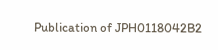Publication of JPH0118042B2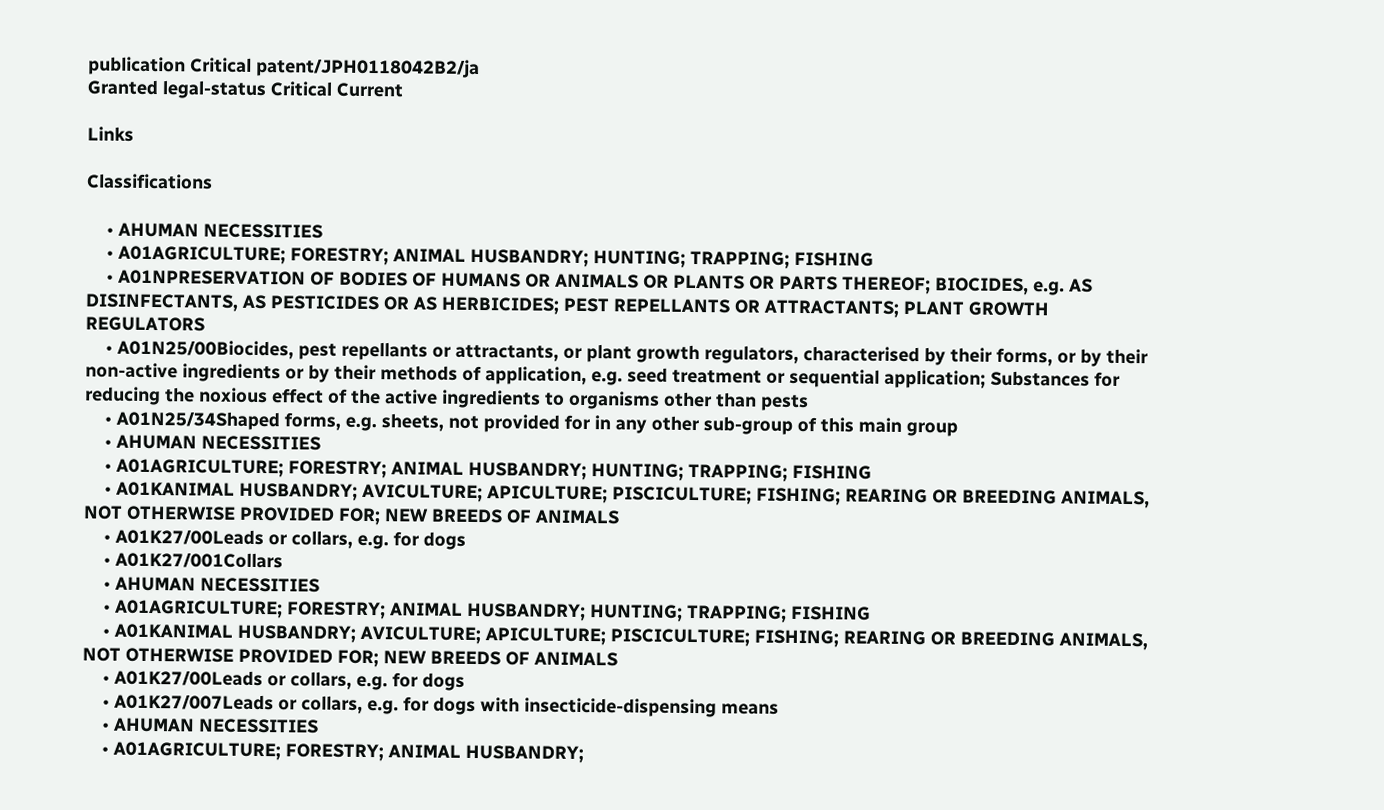publication Critical patent/JPH0118042B2/ja
Granted legal-status Critical Current

Links

Classifications

    • AHUMAN NECESSITIES
    • A01AGRICULTURE; FORESTRY; ANIMAL HUSBANDRY; HUNTING; TRAPPING; FISHING
    • A01NPRESERVATION OF BODIES OF HUMANS OR ANIMALS OR PLANTS OR PARTS THEREOF; BIOCIDES, e.g. AS DISINFECTANTS, AS PESTICIDES OR AS HERBICIDES; PEST REPELLANTS OR ATTRACTANTS; PLANT GROWTH REGULATORS
    • A01N25/00Biocides, pest repellants or attractants, or plant growth regulators, characterised by their forms, or by their non-active ingredients or by their methods of application, e.g. seed treatment or sequential application; Substances for reducing the noxious effect of the active ingredients to organisms other than pests
    • A01N25/34Shaped forms, e.g. sheets, not provided for in any other sub-group of this main group
    • AHUMAN NECESSITIES
    • A01AGRICULTURE; FORESTRY; ANIMAL HUSBANDRY; HUNTING; TRAPPING; FISHING
    • A01KANIMAL HUSBANDRY; AVICULTURE; APICULTURE; PISCICULTURE; FISHING; REARING OR BREEDING ANIMALS, NOT OTHERWISE PROVIDED FOR; NEW BREEDS OF ANIMALS
    • A01K27/00Leads or collars, e.g. for dogs
    • A01K27/001Collars
    • AHUMAN NECESSITIES
    • A01AGRICULTURE; FORESTRY; ANIMAL HUSBANDRY; HUNTING; TRAPPING; FISHING
    • A01KANIMAL HUSBANDRY; AVICULTURE; APICULTURE; PISCICULTURE; FISHING; REARING OR BREEDING ANIMALS, NOT OTHERWISE PROVIDED FOR; NEW BREEDS OF ANIMALS
    • A01K27/00Leads or collars, e.g. for dogs
    • A01K27/007Leads or collars, e.g. for dogs with insecticide-dispensing means
    • AHUMAN NECESSITIES
    • A01AGRICULTURE; FORESTRY; ANIMAL HUSBANDRY;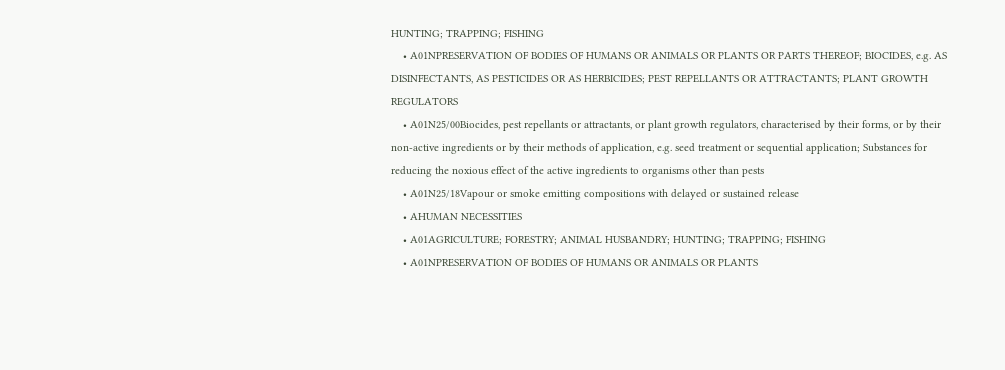HUNTING; TRAPPING; FISHING
    • A01NPRESERVATION OF BODIES OF HUMANS OR ANIMALS OR PLANTS OR PARTS THEREOF; BIOCIDES, e.g. AS DISINFECTANTS, AS PESTICIDES OR AS HERBICIDES; PEST REPELLANTS OR ATTRACTANTS; PLANT GROWTH REGULATORS
    • A01N25/00Biocides, pest repellants or attractants, or plant growth regulators, characterised by their forms, or by their non-active ingredients or by their methods of application, e.g. seed treatment or sequential application; Substances for reducing the noxious effect of the active ingredients to organisms other than pests
    • A01N25/18Vapour or smoke emitting compositions with delayed or sustained release
    • AHUMAN NECESSITIES
    • A01AGRICULTURE; FORESTRY; ANIMAL HUSBANDRY; HUNTING; TRAPPING; FISHING
    • A01NPRESERVATION OF BODIES OF HUMANS OR ANIMALS OR PLANTS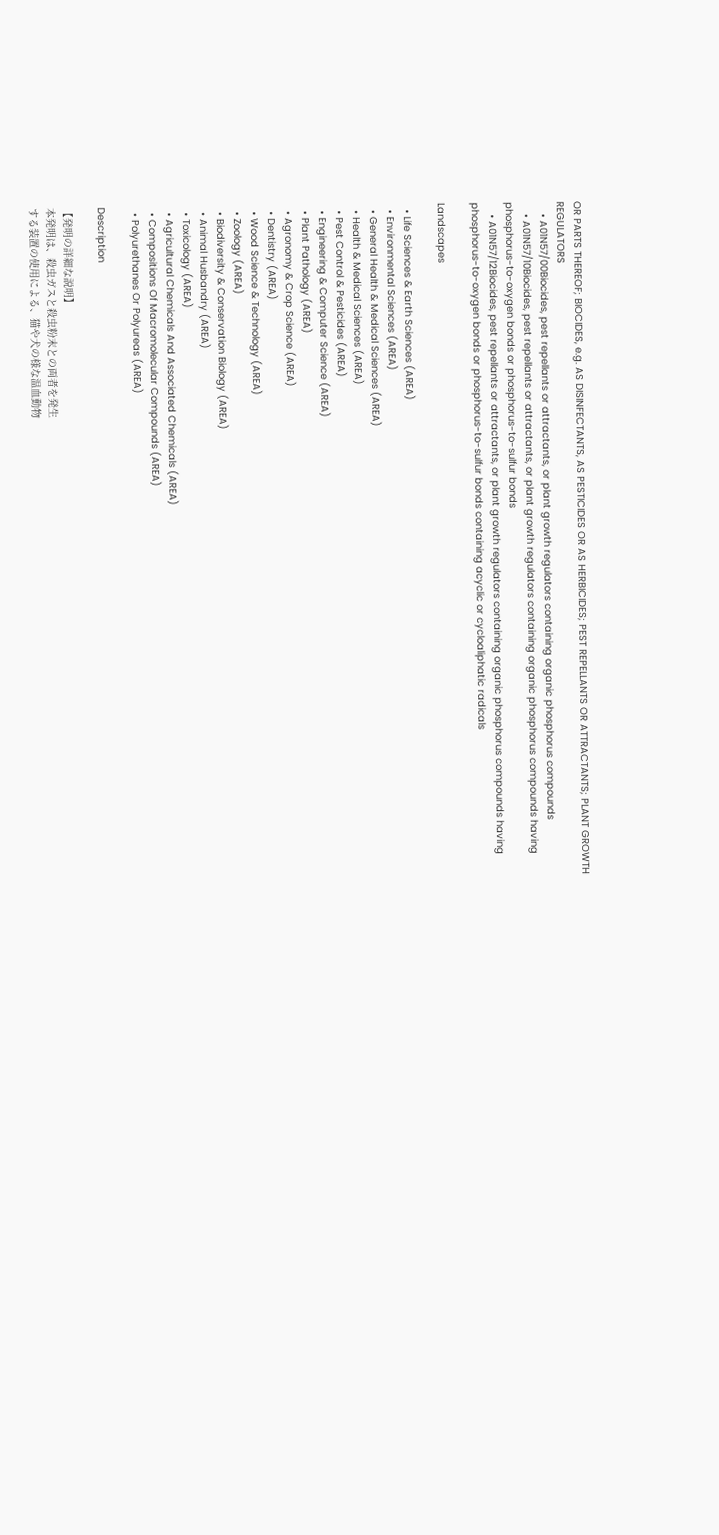OR PARTS THEREOF; BIOCIDES, e.g. AS DISINFECTANTS, AS PESTICIDES OR AS HERBICIDES; PEST REPELLANTS OR ATTRACTANTS; PLANT GROWTH REGULATORS
    • A01N57/00Biocides, pest repellants or attractants, or plant growth regulators containing organic phosphorus compounds
    • A01N57/10Biocides, pest repellants or attractants, or plant growth regulators containing organic phosphorus compounds having phosphorus-to-oxygen bonds or phosphorus-to-sulfur bonds
    • A01N57/12Biocides, pest repellants or attractants, or plant growth regulators containing organic phosphorus compounds having phosphorus-to-oxygen bonds or phosphorus-to-sulfur bonds containing acyclic or cycloaliphatic radicals

Landscapes

  • Life Sciences & Earth Sciences (AREA)
  • Environmental Sciences (AREA)
  • General Health & Medical Sciences (AREA)
  • Health & Medical Sciences (AREA)
  • Pest Control & Pesticides (AREA)
  • Engineering & Computer Science (AREA)
  • Plant Pathology (AREA)
  • Agronomy & Crop Science (AREA)
  • Dentistry (AREA)
  • Wood Science & Technology (AREA)
  • Zoology (AREA)
  • Biodiversity & Conservation Biology (AREA)
  • Animal Husbandry (AREA)
  • Toxicology (AREA)
  • Agricultural Chemicals And Associated Chemicals (AREA)
  • Compositions Of Macromolecular Compounds (AREA)
  • Polyurethanes Or Polyureas (AREA)

Description

【発明の詳細な説明】
本発明は、殺虫ガスと殺虫粉末との両者を発生
する装置の使用による、猫や犬の様な温血動物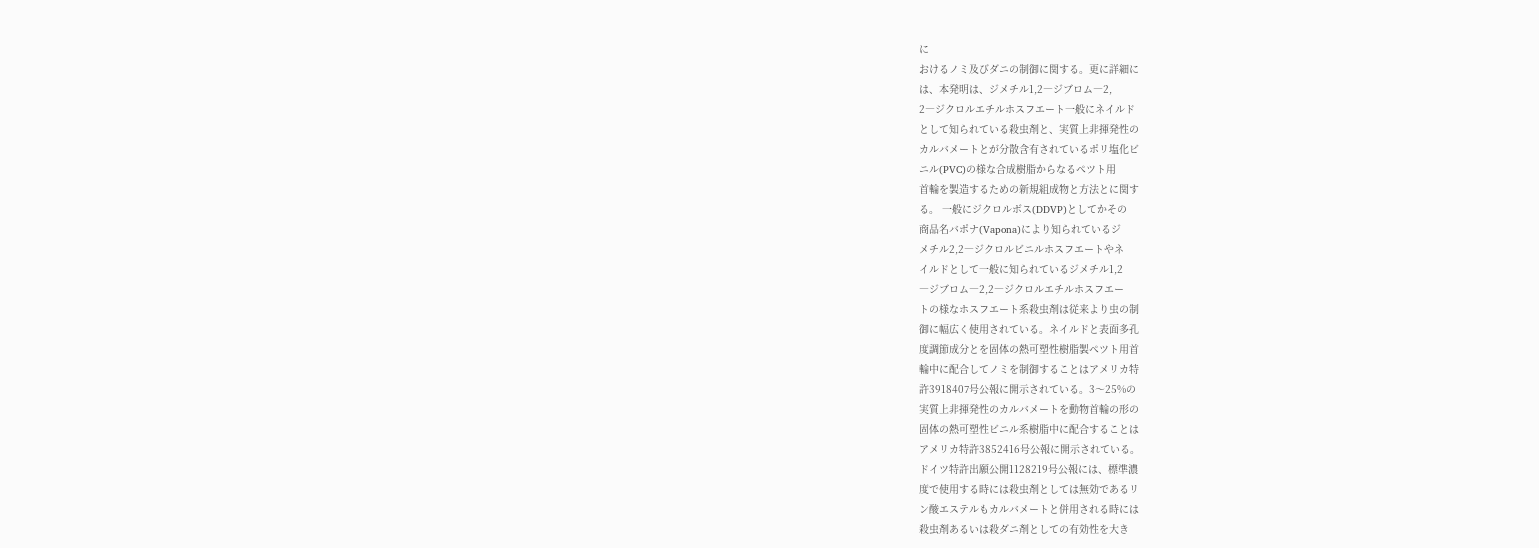に
おけるノミ及びダニの制御に関する。更に詳細に
は、本発明は、ジメチル1,2―ジブロム―2,
2―ジクロルエチルホスフエート一般にネイルド
として知られている殺虫剤と、実質上非揮発性の
カルバメートとが分散含有されているポリ塩化ビ
ニル(PVC)の様な合成樹脂からなるペツト用
首輪を製造するための新規組成物と方法とに関す
る。 一般にジクロルボス(DDVP)としてかその
商品名バポナ(Vapona)により知られているジ
メチル2,2―ジクロルビニルホスフエートやネ
イルドとして一般に知られているジメチル1,2
―ジブロム―2,2―ジクロルエチルホスフエー
トの様なホスフエート系殺虫剤は従来より虫の制
御に幅広く使用されている。ネイルドと表面多孔
度調節成分とを固体の熱可塑性樹脂製ペツト用首
輪中に配合してノミを制御することはアメリカ特
許3918407号公報に開示されている。3〜25%の
実質上非揮発性のカルバメートを動物首輪の形の
固体の熱可塑性ビニル系樹脂中に配合することは
アメリカ特許3852416号公報に開示されている。
ドイツ特許出願公開1128219号公報には、標準濃
度で使用する時には殺虫剤としては無効であるリ
ン酸エステルもカルバメートと併用される時には
殺虫剤あるいは殺ダニ剤としての有効性を大き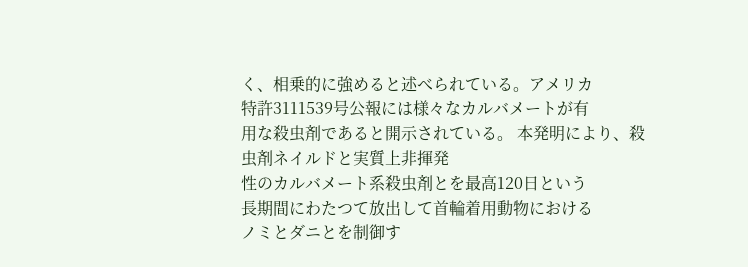く、相乗的に強めると述べられている。アメリカ
特許3111539号公報には様々なカルバメートが有
用な殺虫剤であると開示されている。 本発明により、殺虫剤ネイルドと実質上非揮発
性のカルバメート系殺虫剤とを最高120日という
長期間にわたつて放出して首輪着用動物における
ノミとダニとを制御す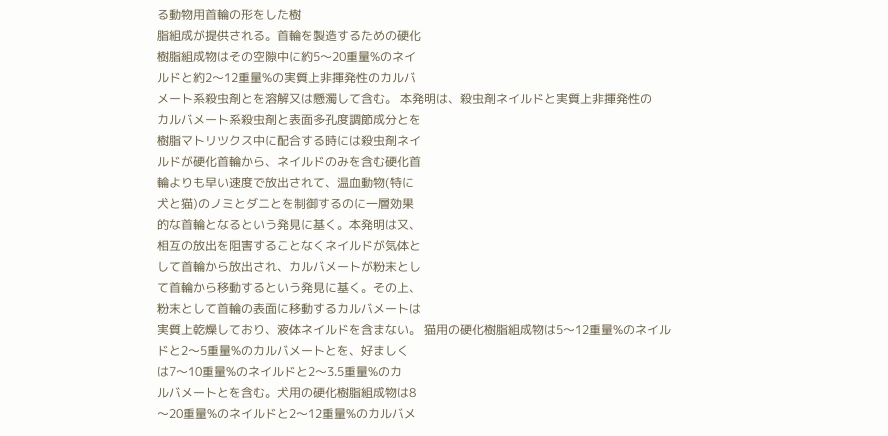る動物用首輪の形をした樹
脂組成が提供される。首輪を製造するための硬化
樹脂組成物はその空隙中に約5〜20重量%のネイ
ルドと約2〜12重量%の実質上非揮発性のカルバ
メート系殺虫剤とを溶解又は懸濁して含む。 本発明は、殺虫剤ネイルドと実質上非揮発性の
カルバメート系殺虫剤と表面多孔度調節成分とを
樹脂マトリツクス中に配合する時には殺虫剤ネイ
ルドが硬化首輪から、ネイルドのみを含む硬化首
輪よりも早い速度で放出されて、温血動物(特に
犬と猫)のノミとダニとを制御するのに一層効果
的な首輪となるという発見に基く。本発明は又、
相互の放出を阻害することなくネイルドが気体と
して首輪から放出され、カルバメートが粉末とし
て首輪から移動するという発見に基く。その上、
粉末として首輪の表面に移動するカルバメートは
実質上乾燥しており、液体ネイルドを含まない。 猫用の硬化樹脂組成物は5〜12重量%のネイル
ドと2〜5重量%のカルバメートとを、好ましく
は7〜10重量%のネイルドと2〜3.5重量%のカ
ルバメートとを含む。犬用の硬化樹脂組成物は8
〜20重量%のネイルドと2〜12重量%のカルバメ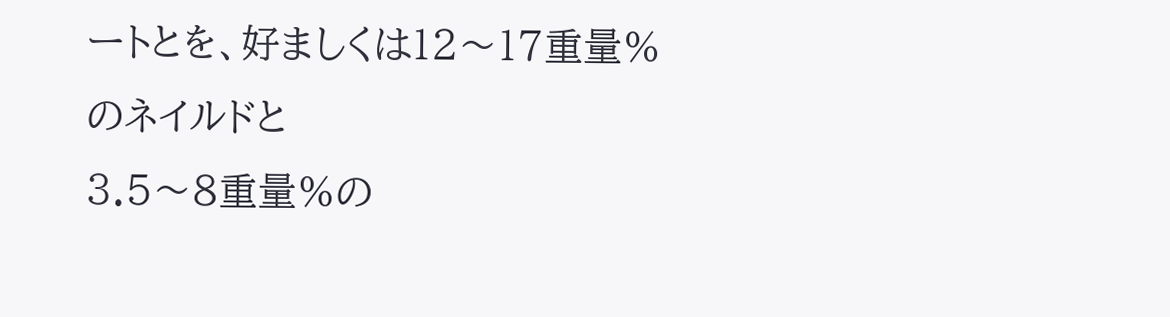ートとを、好ましくは12〜17重量%のネイルドと
3.5〜8重量%の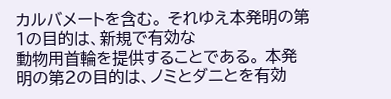カルバメートを含む。 それゆえ本発明の第1の目的は、新規で有効な
動物用首輪を提供することである。 本発明の第2の目的は、ノミとダニとを有効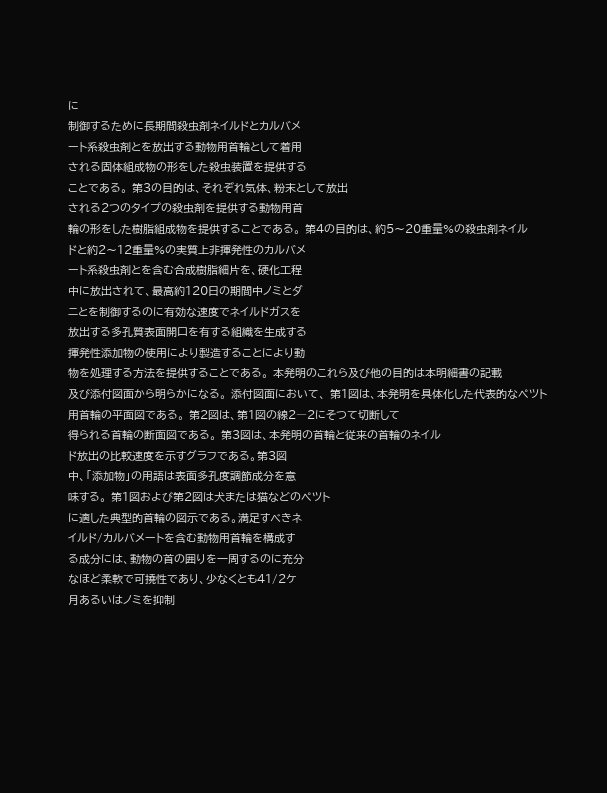に
制御するために長期間殺虫剤ネイルドとカルバメ
ート系殺虫剤とを放出する動物用首輪として着用
される固体組成物の形をした殺虫装置を提供する
ことである。 第3の目的は、それぞれ気体、粉末として放出
される2つのタイプの殺虫剤を提供する動物用首
輪の形をした樹脂組成物を提供することである。 第4の目的は、約5〜20重量%の殺虫剤ネイル
ドと約2〜12重量%の実質上非揮発性のカルバメ
ート系殺虫剤とを含む合成樹脂細片を、硬化工程
中に放出されて、最高約120日の期間中ノミとダ
ニとを制御するのに有効な速度でネイルドガスを
放出する多孔質表面開口を有する組織を生成する
揮発性添加物の使用により製造することにより動
物を処理する方法を提供することである。 本発明のこれら及び他の目的は本明細書の記載
及び添付図面から明らかになる。 添付図面において、 第1図は、本発明を具体化した代表的なペツト
用首輪の平面図である。 第2図は、第1図の線2―2にそつて切断して
得られる首輪の断面図である。 第3図は、本発明の首輪と従来の首輪のネイル
ド放出の比較速度を示すグラフである。第3図
中、「添加物」の用語は表面多孔度調節成分を意
味する。 第1図および第2図は犬または猫などのペツト
に適した典型的首輪の図示である。満足すべきネ
イルド/カルバメートを含む動物用首輪を構成す
る成分には、動物の首の囲りを一周するのに充分
なほど柔軟で可撓性であり、少なくとも41/2ケ
月あるいはノミを抑制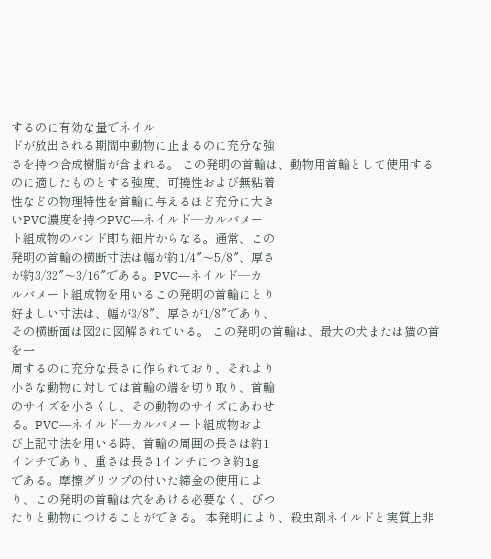するのに有効な量でネイル
ドが放出される期間中動物に止まるのに充分な強
さを持つ合成樹脂が含まれる。 この発明の首輪は、動物用首輪として使用する
のに適したものとする強度、可撓性および無粘着
性などの物理特性を首輪に与えるほど充分に大き
いPVC濃度を持つPVC―ネイルド―カルバメー
ト組成物のバンド即ち細片からなる。通常、この
発明の首輪の横断寸法は幅が約1/4″〜5/8″、厚さ
が約3/32″〜3/16″である。PVC―ネイルド―カ
ルバメート組成物を用いるこの発明の首輪にとり
好ましい寸法は、幅が3/8″、厚さが1/8″であり、
その横断面は図2に図解されている。 この発明の首輪は、最大の犬または猫の首を一
周するのに充分な長さに作られており、それより
小さな動物に対しては首輪の端を切り取り、首輪
のサイズを小さくし、その動物のサイズにあわせ
る。PVC―ネイルド―カルバメート組成物およ
び上記寸法を用いる時、首輪の周囲の長さは約1
インチであり、重さは長さ1インチにつき約1g
である。摩擦グリツプの付いた締金の使用によ
り、この発明の首輪は穴をあける必要なく、ぴつ
たりと動物につけることができる。 本発明により、殺虫剤ネイルドと実質上非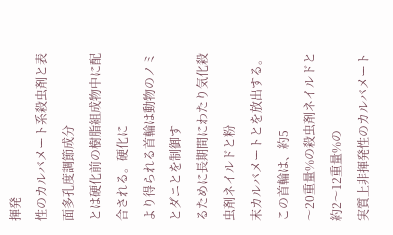揮発
性のカルバメート系殺虫剤と表面多孔度調節成分
とは硬化前の樹脂組成物中に配合される。硬化に
より得られる首輪は動物のノミとダニとを制御す
るために長期間にわたり気化殺虫剤ネイルドと粉
末カルバメートとを放出する。この首輪は、約5
〜20重量%の殺虫剤ネイルドと約2〜12重量%の
実質上非揮発性のカルバメート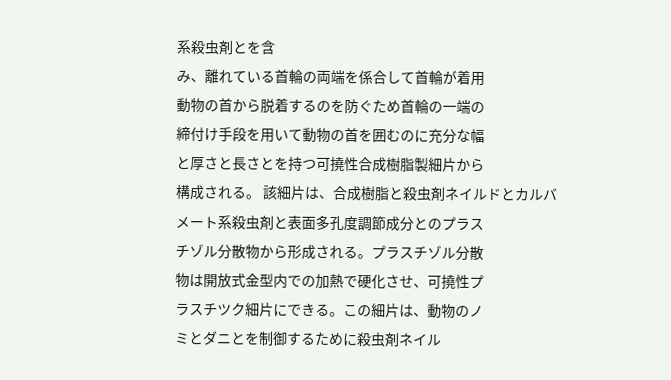系殺虫剤とを含
み、離れている首輪の両端を係合して首輪が着用
動物の首から脱着するのを防ぐため首輪の一端の
締付け手段を用いて動物の首を囲むのに充分な幅
と厚さと長さとを持つ可撓性合成樹脂製細片から
構成される。 該細片は、合成樹脂と殺虫剤ネイルドとカルバ
メート系殺虫剤と表面多孔度調節成分とのプラス
チゾル分散物から形成される。プラスチゾル分散
物は開放式金型内での加熱で硬化させ、可撓性プ
ラスチツク細片にできる。この細片は、動物のノ
ミとダニとを制御するために殺虫剤ネイル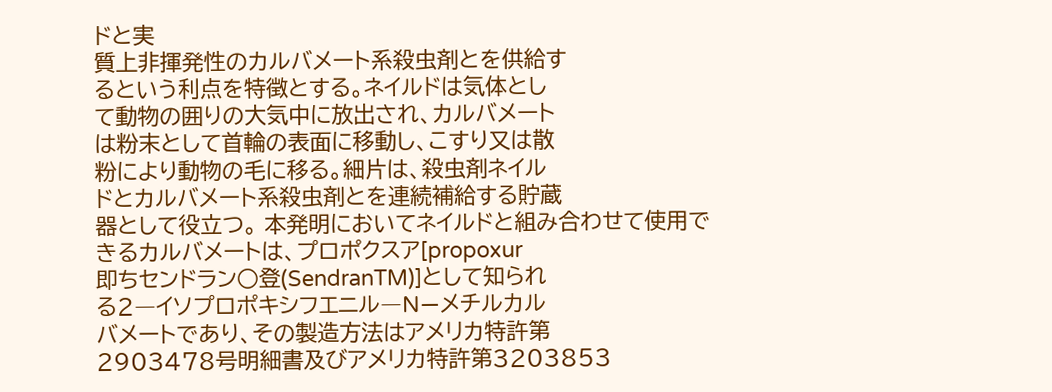ドと実
質上非揮発性のカルバメート系殺虫剤とを供給す
るという利点を特徴とする。ネイルドは気体とし
て動物の囲りの大気中に放出され、カルバメート
は粉末として首輪の表面に移動し、こすり又は散
粉により動物の毛に移る。細片は、殺虫剤ネイル
ドとカルバメート系殺虫剤とを連続補給する貯蔵
器として役立つ。 本発明においてネイルドと組み合わせて使用で
きるカルバメートは、プロポクスア[propoxur
即ちセンドラン○登(SendranTM)]として知られ
る2―イソプロポキシフエニル―N―メチルカル
バメートであり、その製造方法はアメリカ特許第
2903478号明細書及びアメリカ特許第3203853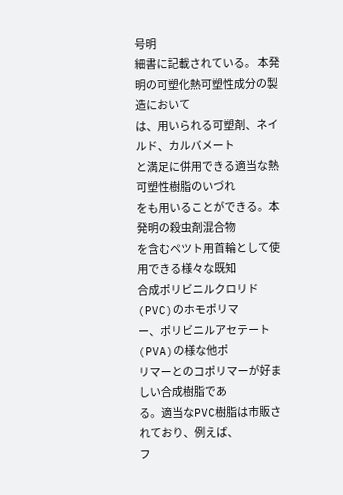号明
細書に記載されている。 本発明の可塑化熱可塑性成分の製造において
は、用いられる可塑剤、ネイルド、カルバメート
と満足に併用できる適当な熱可塑性樹脂のいづれ
をも用いることができる。本発明の殺虫剤混合物
を含むペツト用首輪として使用できる様々な既知
合成ポリビニルクロリド(PVC)のホモポリマ
ー、ポリビニルアセテート(PVA)の様な他ポ
リマーとのコポリマーが好ましい合成樹脂であ
る。適当なPVC樹脂は市販されており、例えば、
フ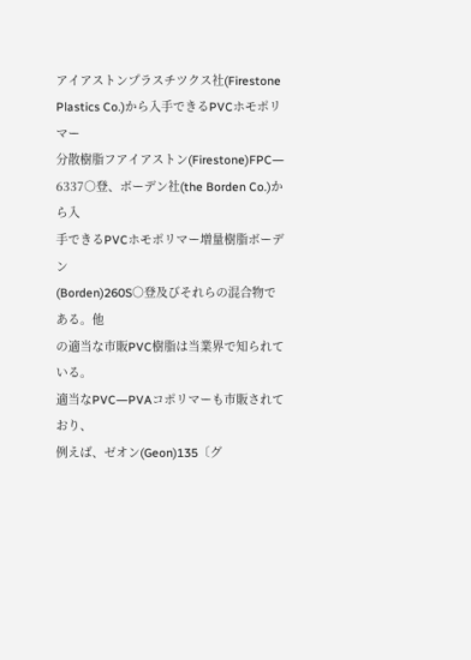アイアストンプラスチツクス社(Firestone
Plastics Co.)から入手できるPVCホモポリマー
分散樹脂フアイアストン(Firestone)FPC―
6337○登、ボーデン社(the Borden Co.)から入
手できるPVCホモポリマー増量樹脂ボーデン
(Borden)260S○登及びそれらの混合物である。他
の適当な市販PVC樹脂は当業界で知られている。
適当なPVC―PVAコポリマーも市販されており、
例えば、ゼオン(Geon)135〔グ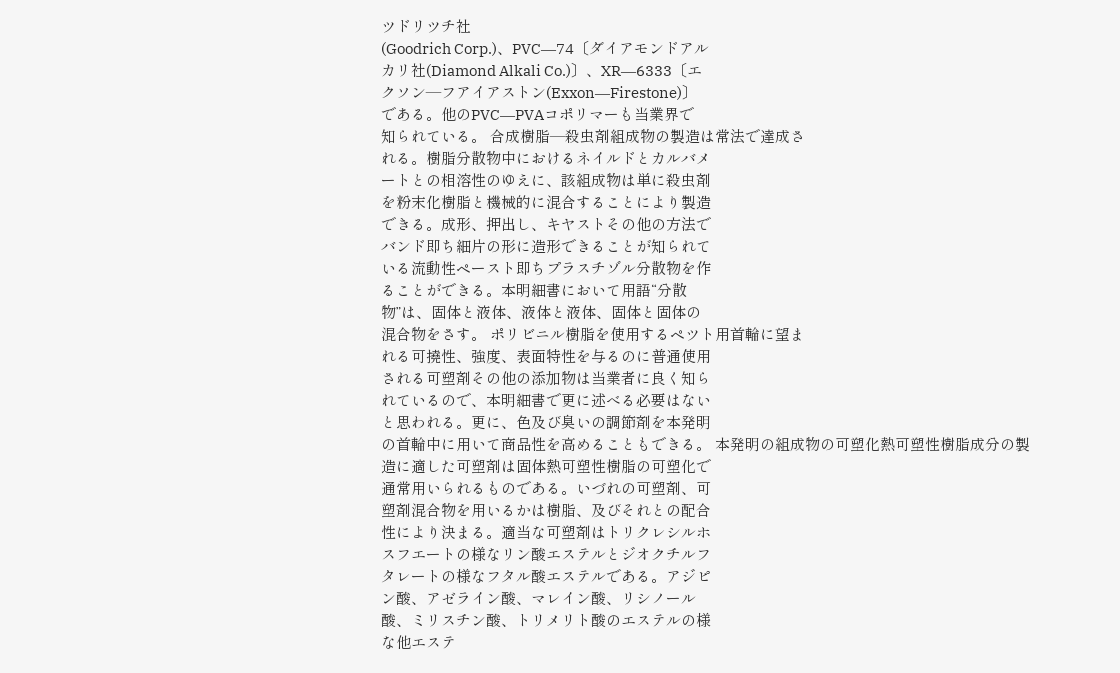ツドリツチ社
(Goodrich Corp.)、PVC―74〔ダイアモンドアル
カリ社(Diamond Alkali Co.)〕、XR―6333〔エ
クソン―フアイアストン(Exxon―Firestone)〕
である。他のPVC―PVAコポリマーも当業界で
知られている。 合成樹脂―殺虫剤組成物の製造は常法で達成さ
れる。樹脂分散物中におけるネイルドとカルバメ
ートとの相溶性のゆえに、該組成物は単に殺虫剤
を粉末化樹脂と機械的に混合することにより製造
できる。成形、押出し、キヤストその他の方法で
バンド即ち細片の形に造形できることが知られて
いる流動性ペースト即ちプラスチゾル分散物を作
ることができる。本明細書において用語“分散
物”は、固体と液体、液体と液体、固体と固体の
混合物をさす。 ポリビニル樹脂を使用するペツト用首輪に望ま
れる可撓性、強度、表面特性を与るのに普通使用
される可塑剤その他の添加物は当業者に良く知ら
れているので、本明細書で更に述べる必要はない
と思われる。更に、色及び臭いの調節剤を本発明
の首輪中に用いて商品性を高めることもできる。 本発明の組成物の可塑化熱可塑性樹脂成分の製
造に適した可塑剤は固体熱可塑性樹脂の可塑化で
通常用いられるものである。いづれの可塑剤、可
塑剤混合物を用いるかは樹脂、及びそれとの配合
性により決まる。適当な可塑剤はトリクレシルホ
スフエートの様なリン酸エステルとジオクチルフ
タレートの様なフタル酸エステルである。アジピ
ン酸、アゼライン酸、マレイン酸、リシノール
酸、ミリスチン酸、トリメリト酸のエステルの様
な他エステ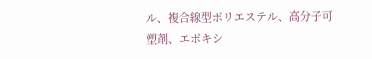ル、複合線型ポリエステル、高分子可
塑剤、エポキシ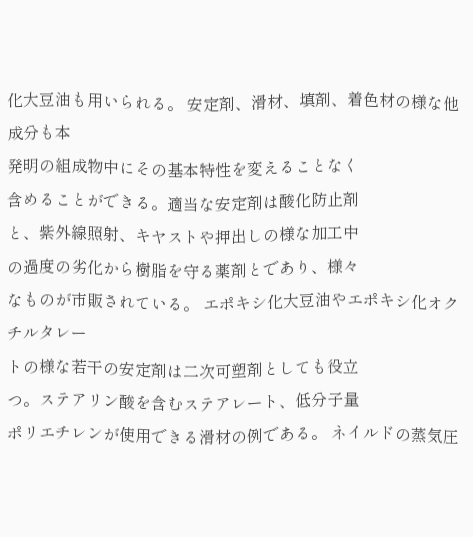化大豆油も用いられる。 安定剤、滑材、填剤、着色材の様な他成分も本
発明の組成物中にその基本特性を変えることなく
含めることができる。適当な安定剤は酸化防止剤
と、紫外線照射、キヤストや押出しの様な加工中
の過度の劣化から樹脂を守る薬剤とであり、様々
なものが市販されている。 エポキシ化大豆油やエポキシ化オクチルタレー
トの様な若干の安定剤は二次可塑剤としても役立
つ。ステアリン酸を含むステアレート、低分子量
ポリエチレンが使用できる滑材の例である。 ネイルドの蒸気圧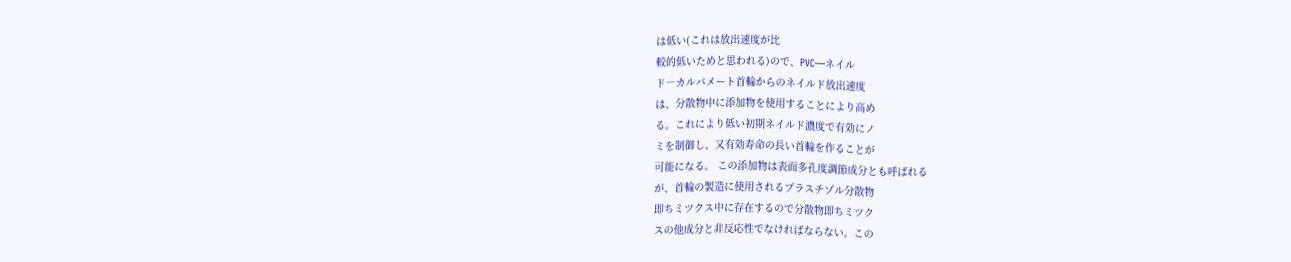は低い(これは放出速度が比
較的低いためと思われる)ので、PVC―ネイル
ド―カルバメート首輪からのネイルド放出速度
は、分散物中に添加物を使用することにより高め
る。これにより低い初期ネイルド濃度で有効にノ
ミを制御し、又有効寿命の長い首輪を作ることが
可能になる。 この添加物は表面多孔度調節成分とも呼ばれる
が、首輪の製造に使用されるプラスチゾル分散物
即ちミツクス中に存在するので分散物即ちミツク
スの他成分と非反応性でなければならない。この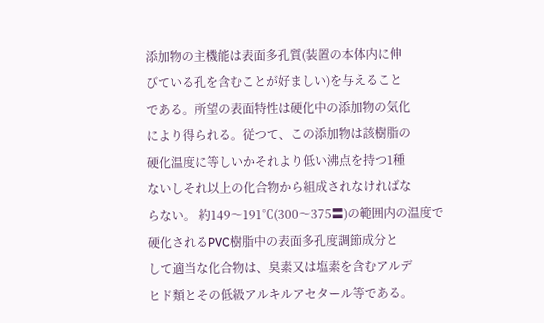添加物の主機能は表面多孔質(装置の本体内に伸
びている孔を含むことが好ましい)を与えること
である。所望の表面特性は硬化中の添加物の気化
により得られる。従つて、この添加物は該樹脂の
硬化温度に等しいかそれより低い沸点を持つ1種
ないしそれ以上の化合物から組成されなければな
らない。 約149〜191℃(300〜375〓)の範囲内の温度で
硬化されるPVC樹脂中の表面多孔度調節成分と
して適当な化合物は、臭素又は塩素を含むアルデ
ヒド類とその低級アルキルアセタール等である。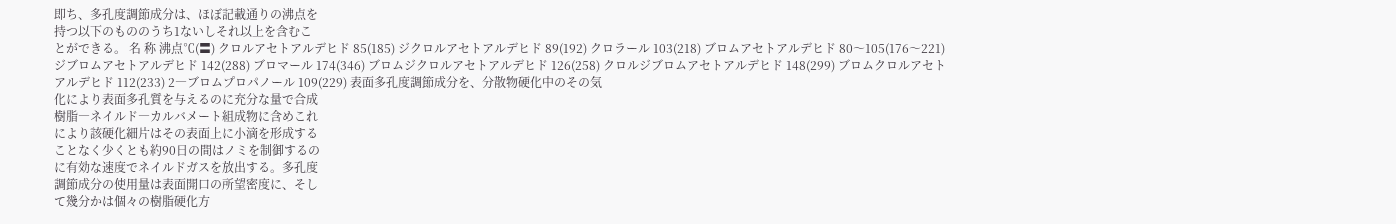即ち、多孔度調節成分は、ほぼ記載通りの沸点を
持つ以下のもののうち1ないしそれ以上を含むこ
とができる。 名 称 沸点℃(〓) クロルアセトアルデヒド 85(185) ジクロルアセトアルデヒド 89(192) クロラール 103(218) ブロムアセトアルデヒド 80〜105(176〜221) ジブロムアセトアルデヒド 142(288) ブロマール 174(346) ブロムジクロルアセトアルデヒド 126(258) クロルジブロムアセトアルデヒド 148(299) ブロムクロルアセトアルデヒド 112(233) 2―ブロムプロパノール 109(229) 表面多孔度調節成分を、分散物硬化中のその気
化により表面多孔質を与えるのに充分な量で合成
樹脂―ネイルド―カルバメート組成物に含めこれ
により該硬化細片はその表面上に小滴を形成する
ことなく少くとも約90日の間はノミを制御するの
に有効な速度でネイルドガスを放出する。多孔度
調節成分の使用量は表面開口の所望密度に、そし
て幾分かは個々の樹脂硬化方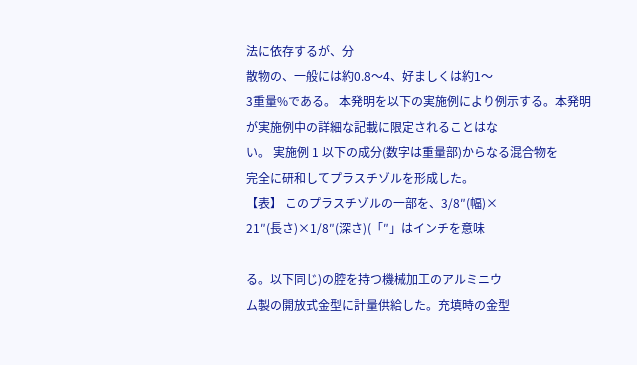法に依存するが、分
散物の、一般には約0.8〜4、好ましくは約1〜
3重量%である。 本発明を以下の実施例により例示する。本発明
が実施例中の詳細な記載に限定されることはな
い。 実施例 1 以下の成分(数字は重量部)からなる混合物を
完全に研和してプラスチゾルを形成した。
【表】 このプラスチゾルの一部を、3/8″(幅)×
21″(長さ)×1/8″(深さ)(「″」はインチを意味

る。以下同じ)の腔を持つ機械加工のアルミニウ
ム製の開放式金型に計量供給した。充填時の金型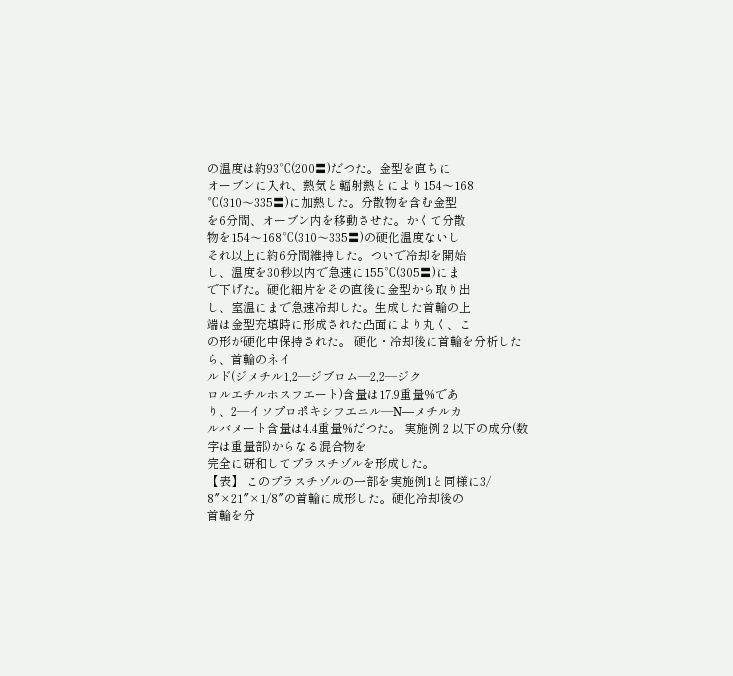の温度は約93℃(200〓)だつた。金型を直ちに
オーブンに入れ、熱気と輻射熱とにより154〜168
℃(310〜335〓)に加熱した。分散物を含む金型
を6分間、オーブン内を移動させた。かくて分散
物を154〜168℃(310〜335〓)の硬化温度ないし
それ以上に約6分間維持した。ついで冷却を開始
し、温度を30秒以内で急速に155℃(305〓)にま
で下げた。硬化細片をその直後に金型から取り出
し、室温にまで急速冷却した。生成した首輪の上
端は金型充填時に形成された凸面により丸く、こ
の形が硬化中保持された。 硬化・冷却後に首輪を分析したら、首輪のネイ
ルド(ジメチル1,2―ジブロム―2,2―ジク
ロルエチルホスフエート)含量は17.9重量%であ
り、2―イソプロポキシフエニル―N―メチルカ
ルバメート含量は4.4重量%だつた。 実施例 2 以下の成分(数字は重量部)からなる混合物を
完全に研和してプラスチゾルを形成した。
【表】 このプラスチゾルの一部を実施例1と同様に3/
8″×21″×1/8″の首輪に成形した。硬化冷却後の
首輪を分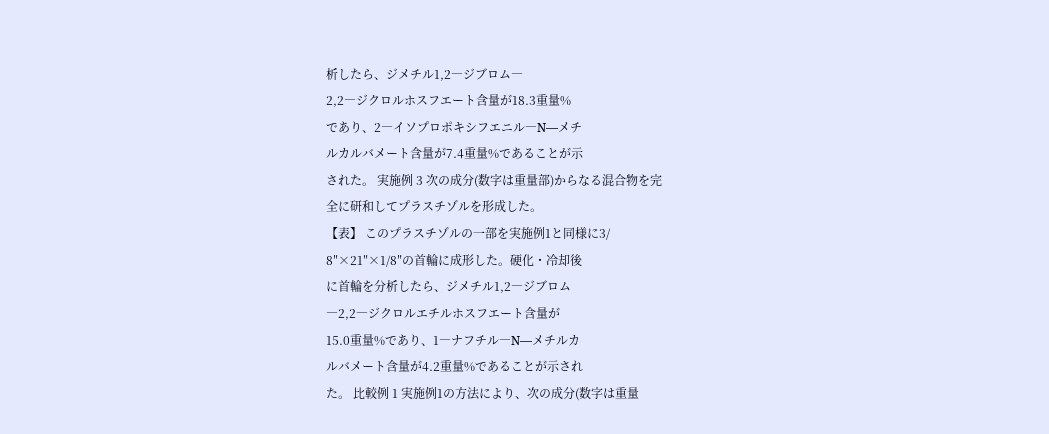析したら、ジメチル1,2―ジブロム―
2,2―ジクロルホスフエート含量が18.3重量%
であり、2―イソプロポキシフエニル―N―メチ
ルカルバメート含量が7.4重量%であることが示
された。 実施例 3 次の成分(数字は重量部)からなる混合物を完
全に研和してプラスチゾルを形成した。
【表】 このプラスチゾルの一部を実施例1と同様に3/
8″×21″×1/8″の首輪に成形した。硬化・冷却後
に首輪を分析したら、ジメチル1,2―ジブロム
―2,2―ジクロルエチルホスフエート含量が
15.0重量%であり、1―ナフチル―N―メチルカ
ルバメート含量が4.2重量%であることが示され
た。 比較例 1 実施例1の方法により、次の成分(数字は重量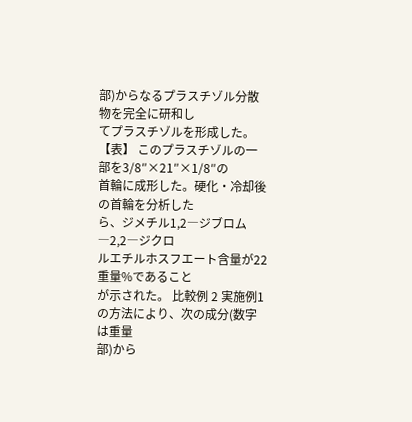部)からなるプラスチゾル分散物を完全に研和し
てプラスチゾルを形成した。
【表】 このプラスチゾルの一部を3/8″×21″×1/8″の
首輪に成形した。硬化・冷却後の首輪を分析した
ら、ジメチル1,2―ジブロム―2,2―ジクロ
ルエチルホスフエート含量が22重量%であること
が示された。 比較例 2 実施例1の方法により、次の成分(数字は重量
部)から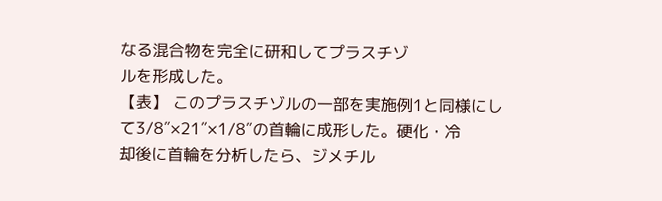なる混合物を完全に研和してプラスチゾ
ルを形成した。
【表】 このプラスチゾルの一部を実施例1と同様にし
て3/8″×21″×1/8″の首輪に成形した。硬化・冷
却後に首輪を分析したら、ジメチル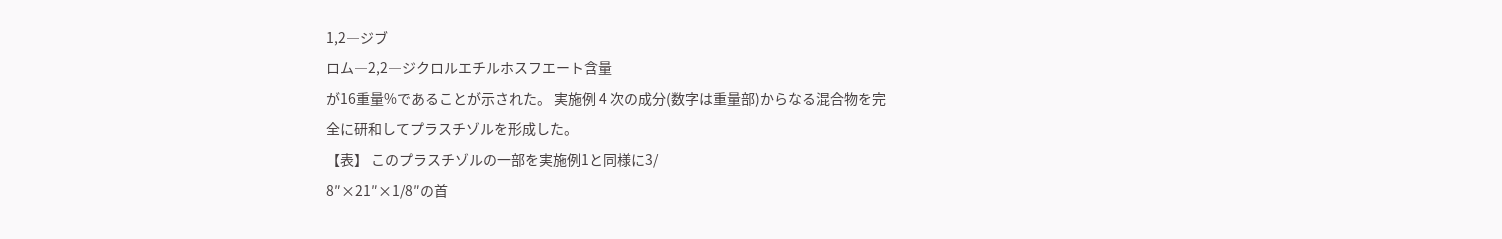1,2―ジブ
ロム―2,2―ジクロルエチルホスフエート含量
が16重量%であることが示された。 実施例 4 次の成分(数字は重量部)からなる混合物を完
全に研和してプラスチゾルを形成した。
【表】 このプラスチゾルの一部を実施例1と同様に3/
8″×21″×1/8″の首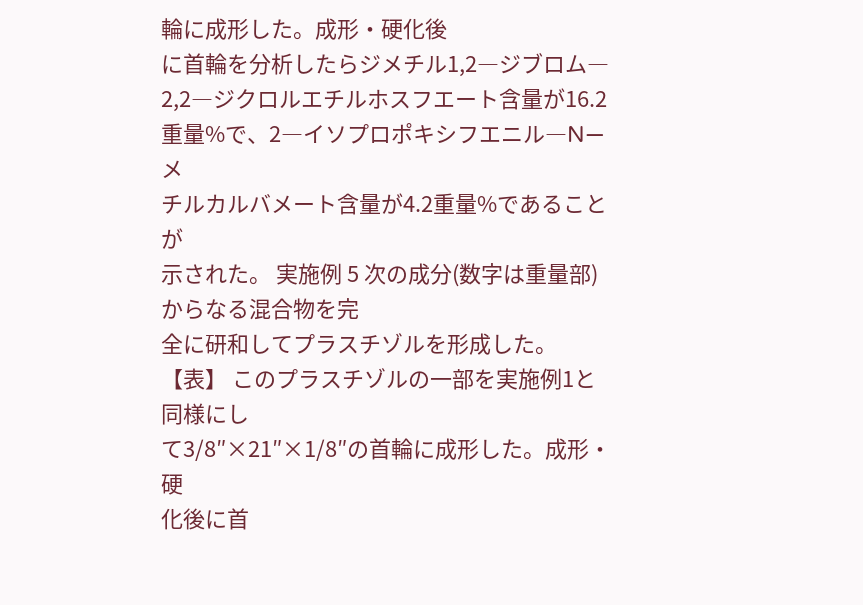輪に成形した。成形・硬化後
に首輪を分析したらジメチル1,2―ジブロム―
2,2―ジクロルエチルホスフエート含量が16.2
重量%で、2―イソプロポキシフエニル―N―メ
チルカルバメート含量が4.2重量%であることが
示された。 実施例 5 次の成分(数字は重量部)からなる混合物を完
全に研和してプラスチゾルを形成した。
【表】 このプラスチゾルの一部を実施例1と同様にし
て3/8″×21″×1/8″の首輪に成形した。成形・硬
化後に首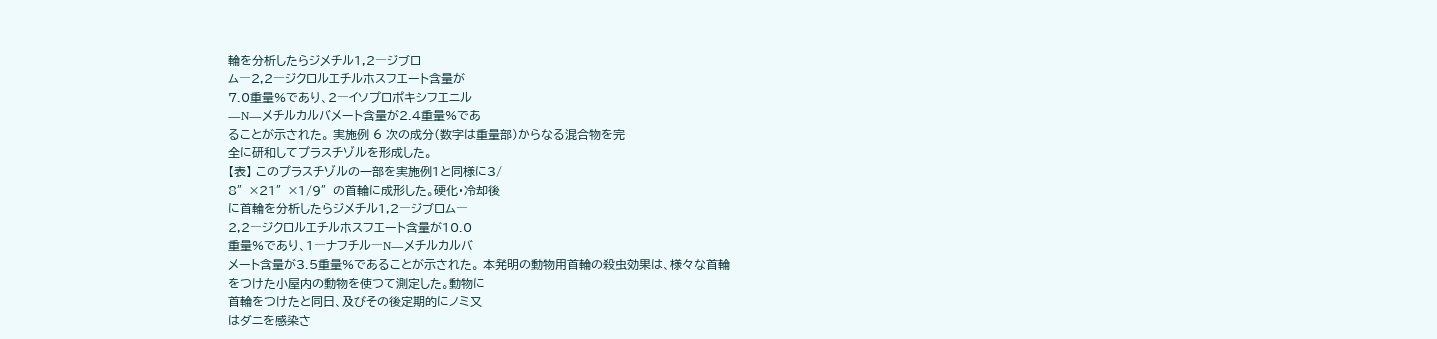輪を分析したらジメチル1,2―ジブロ
ム―2,2―ジクロルエチルホスフエート含量が
7.0重量%であり、2―イソプロポキシフエニル
―N―メチルカルバメート含量が2.4重量%であ
ることが示された。 実施例 6 次の成分(数字は重量部)からなる混合物を完
全に研和してプラスチゾルを形成した。
【表】 このプラスチゾルの一部を実施例1と同様に3/
8″×21″×1/9″の首輪に成形した。硬化・冷却後
に首輪を分析したらジメチル1,2―ジブロム―
2,2―ジクロルエチルホスフエート含量が10.0
重量%であり、1―ナフチル―N―メチルカルバ
メート含量が3.5重量%であることが示された。 本発明の動物用首輪の殺虫効果は、様々な首輪
をつけた小屋内の動物を使つて測定した。動物に
首輪をつけたと同日、及びその後定期的にノミ又
はダニを感染さ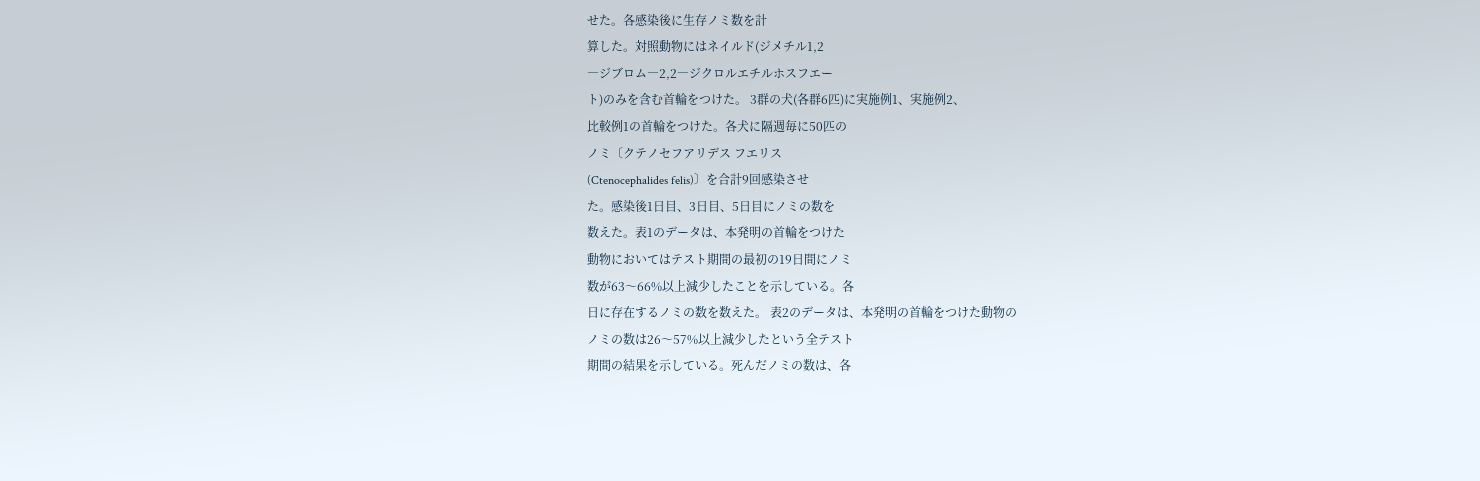せた。各感染後に生存ノミ数を計
算した。対照動物にはネイルド(ジメチル1,2
―ジブロム―2,2―ジクロルエチルホスフエー
ト)のみを含む首輪をつけた。 3群の犬(各群6匹)に実施例1、実施例2、
比較例1の首輪をつけた。各犬に隔週毎に50匹の
ノミ〔クテノセフアリデス フエリス
(Ctenocephalides felis)〕を合計9回感染させ
た。感染後1日目、3日目、5日目にノミの数を
数えた。表1のデータは、本発明の首輪をつけた
動物においてはテスト期間の最初の19日間にノミ
数が63〜66%以上減少したことを示している。各
日に存在するノミの数を数えた。 表2のデータは、本発明の首輪をつけた動物の
ノミの数は26〜57%以上減少したという全テスト
期間の結果を示している。死んだノミの数は、各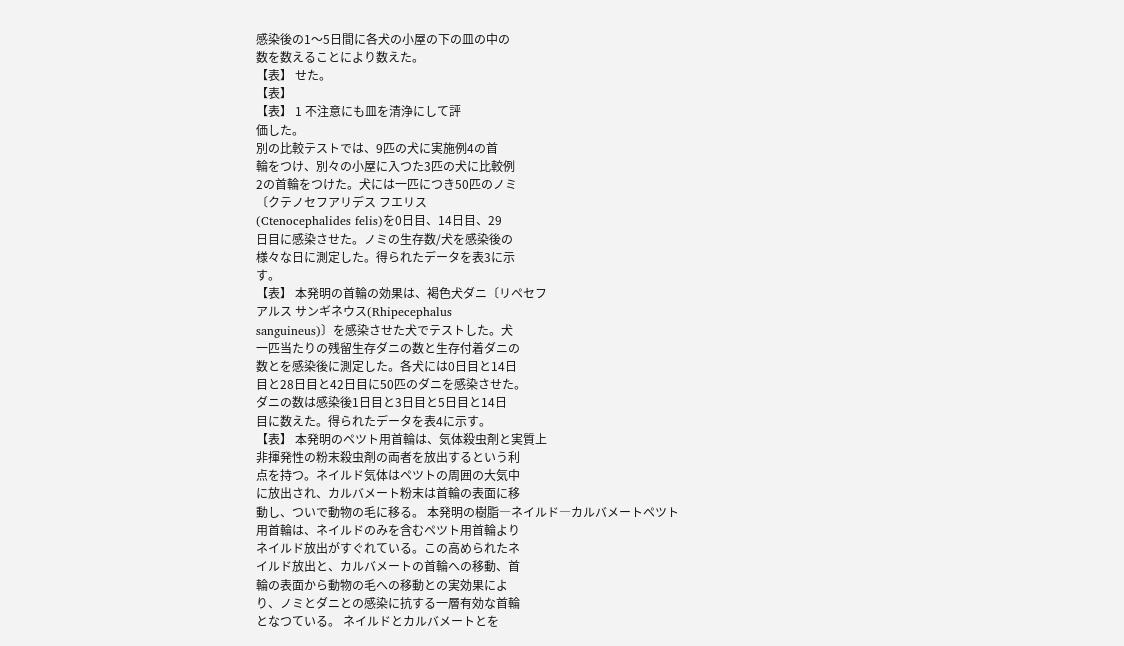感染後の1〜5日間に各犬の小屋の下の皿の中の
数を数えることにより数えた。
【表】 せた。
【表】
【表】 1 不注意にも皿を清浄にして評
価した。
別の比較テストでは、9匹の犬に実施例4の首
輪をつけ、別々の小屋に入つた3匹の犬に比較例
2の首輪をつけた。犬には一匹につき50匹のノミ
〔クテノセフアリデス フエリス
(Ctenocephalides felis)を0日目、14日目、29
日目に感染させた。ノミの生存数/犬を感染後の
様々な日に測定した。得られたデータを表3に示
す。
【表】 本発明の首輪の効果は、褐色犬ダニ〔リペセフ
アルス サンギネウス(Rhipecephalus
sanguineus)〕を感染させた犬でテストした。犬
一匹当たりの残留生存ダニの数と生存付着ダニの
数とを感染後に測定した。各犬には0日目と14日
目と28日目と42日目に50匹のダニを感染させた。
ダニの数は感染後1日目と3日目と5日目と14日
目に数えた。得られたデータを表4に示す。
【表】 本発明のペツト用首輪は、気体殺虫剤と実質上
非揮発性の粉末殺虫剤の両者を放出するという利
点を持つ。ネイルド気体はペツトの周囲の大気中
に放出され、カルバメート粉末は首輪の表面に移
動し、ついで動物の毛に移る。 本発明の樹脂―ネイルド―カルバメートペツト
用首輪は、ネイルドのみを含むペツト用首輪より
ネイルド放出がすぐれている。この高められたネ
イルド放出と、カルバメートの首輪への移動、首
輪の表面から動物の毛への移動との実効果によ
り、ノミとダニとの感染に抗する一層有効な首輪
となつている。 ネイルドとカルバメートとを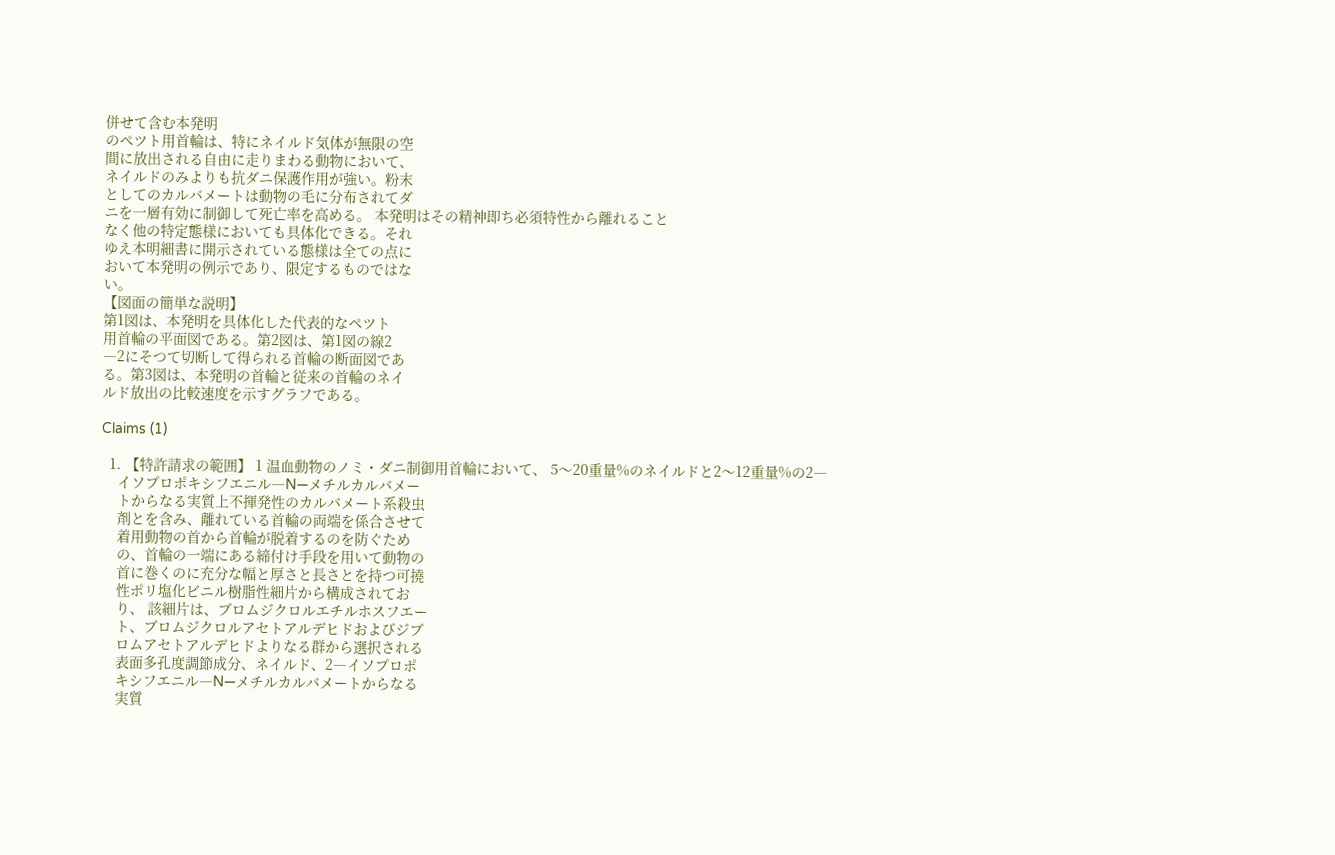併せて含む本発明
のペツト用首輪は、特にネイルド気体が無限の空
間に放出される自由に走りまわる動物において、
ネイルドのみよりも抗ダニ保護作用が強い。粉末
としてのカルバメートは動物の毛に分布されてダ
ニを一層有効に制御して死亡率を高める。 本発明はその精神即ち必須特性から離れること
なく他の特定態様においても具体化できる。それ
ゆえ本明細書に開示されている態様は全ての点に
おいて本発明の例示であり、限定するものではな
い。
【図面の簡単な説明】
第1図は、本発明を具体化した代表的なペツト
用首輪の平面図である。第2図は、第1図の線2
―2にそつて切断して得られる首輪の断面図であ
る。第3図は、本発明の首輪と従来の首輪のネイ
ルド放出の比較速度を示すグラフである。

Claims (1)

  1. 【特許請求の範囲】 1 温血動物のノミ・ダニ制御用首輪において、 5〜20重量%のネイルドと2〜12重量%の2―
    イソプロポキシフエニル―N―メチルカルバメー
    トからなる実質上不揮発性のカルバメート系殺虫
    剤とを含み、離れている首輪の両端を係合させて
    着用動物の首から首輪が脱着するのを防ぐため
    の、首輪の一端にある締付け手段を用いて動物の
    首に巻くのに充分な幅と厚さと長さとを持つ可撓
    性ポリ塩化ビニル樹脂性細片から構成されてお
    り、 該細片は、ブロムジクロルエチルホスフエー
    ト、ブロムジクロルアセトアルデヒドおよびジブ
    ロムアセトアルデヒドよりなる群から選択される
    表面多孔度調節成分、ネイルド、2―イソプロポ
    キシフエニル―N―メチルカルバメートからなる
    実質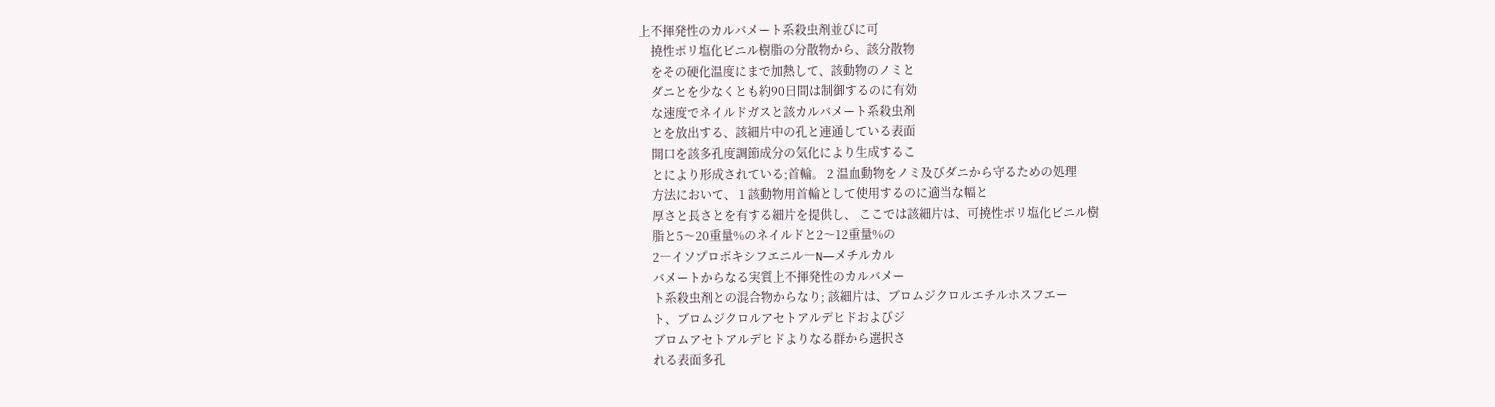上不揮発性のカルバメート系殺虫剤並びに可
    撓性ポリ塩化ビニル樹脂の分散物から、該分散物
    をその硬化温度にまで加熱して、該動物のノミと
    ダニとを少なくとも約90日間は制御するのに有効
    な速度でネイルドガスと該カルバメート系殺虫剤
    とを放出する、該細片中の孔と連通している表面
    開口を該多孔度調節成分の気化により生成するこ
    とにより形成されている;首輪。 2 温血動物をノミ及びダニから守るための処理
    方法において、 1 該動物用首輪として使用するのに適当な幅と
    厚さと長さとを有する細片を提供し、 ここでは該細片は、可撓性ポリ塩化ビニル樹
    脂と5〜20重量%のネイルドと2〜12重量%の
    2―イソプロポキシフエニル―N―メチルカル
    バメートからなる実質上不揮発性のカルバメー
    ト系殺虫剤との混合物からなり; 該細片は、ブロムジクロルエチルホスフエー
    ト、ブロムジクロルアセトアルデヒドおよびジ
    ブロムアセトアルデヒドよりなる群から選択さ
    れる表面多孔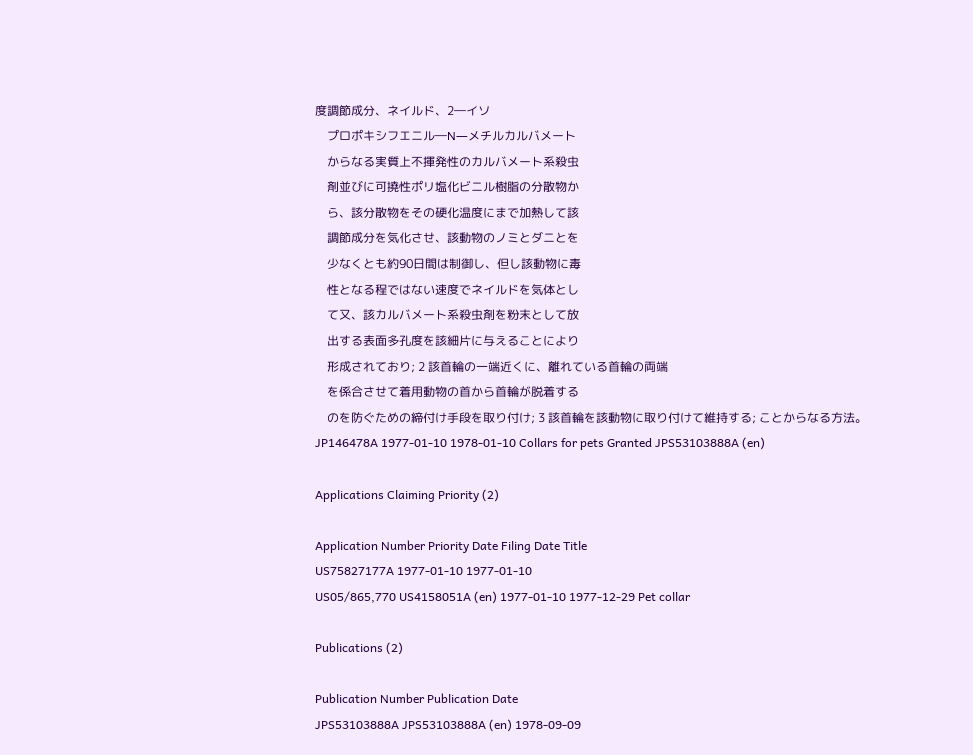度調節成分、ネイルド、2―イソ
    プロポキシフエニル―N―メチルカルバメート
    からなる実質上不揮発性のカルバメート系殺虫
    剤並びに可撓性ポリ塩化ビニル樹脂の分散物か
    ら、該分散物をその硬化温度にまで加熱して該
    調節成分を気化させ、該動物のノミとダニとを
    少なくとも約90日間は制御し、但し該動物に毒
    性となる程ではない速度でネイルドを気体とし
    て又、該カルバメート系殺虫剤を粉末として放
    出する表面多孔度を該細片に与えることにより
    形成されており; 2 該首輪の一端近くに、離れている首輪の両端
    を係合させて着用動物の首から首輪が脱着する
    のを防ぐための締付け手段を取り付け; 3 該首輪を該動物に取り付けて維持する; ことからなる方法。
JP146478A 1977-01-10 1978-01-10 Collars for pets Granted JPS53103888A (en)

Applications Claiming Priority (2)

Application Number Priority Date Filing Date Title
US75827177A 1977-01-10 1977-01-10
US05/865,770 US4158051A (en) 1977-01-10 1977-12-29 Pet collar

Publications (2)

Publication Number Publication Date
JPS53103888A JPS53103888A (en) 1978-09-09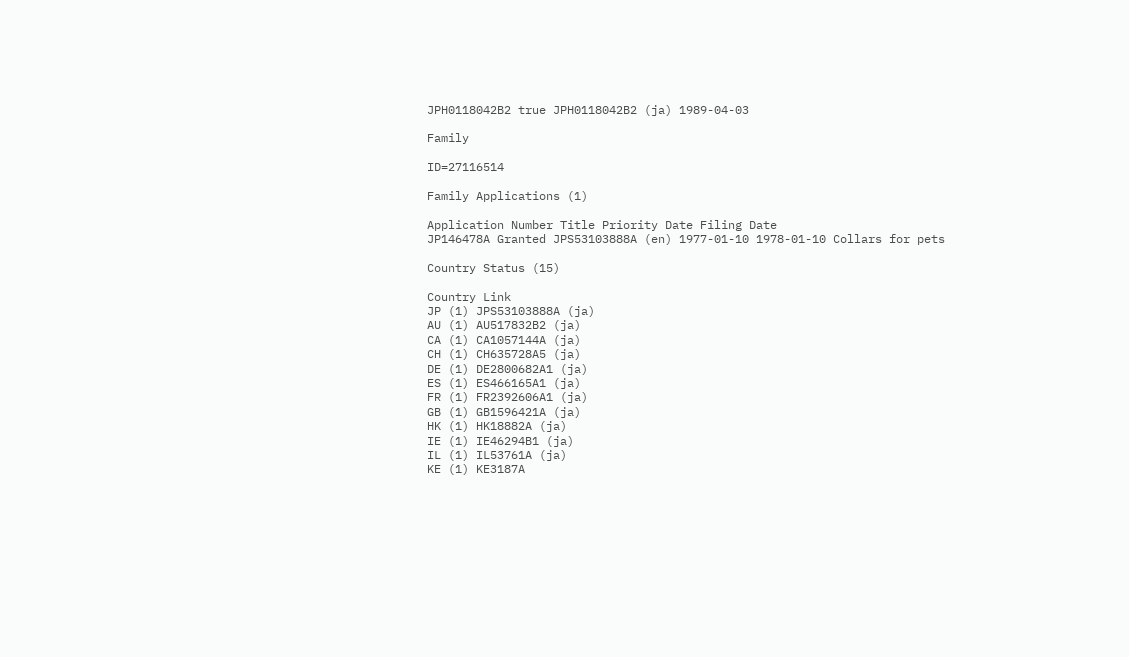JPH0118042B2 true JPH0118042B2 (ja) 1989-04-03

Family

ID=27116514

Family Applications (1)

Application Number Title Priority Date Filing Date
JP146478A Granted JPS53103888A (en) 1977-01-10 1978-01-10 Collars for pets

Country Status (15)

Country Link
JP (1) JPS53103888A (ja)
AU (1) AU517832B2 (ja)
CA (1) CA1057144A (ja)
CH (1) CH635728A5 (ja)
DE (1) DE2800682A1 (ja)
ES (1) ES466165A1 (ja)
FR (1) FR2392606A1 (ja)
GB (1) GB1596421A (ja)
HK (1) HK18882A (ja)
IE (1) IE46294B1 (ja)
IL (1) IL53761A (ja)
KE (1) KE3187A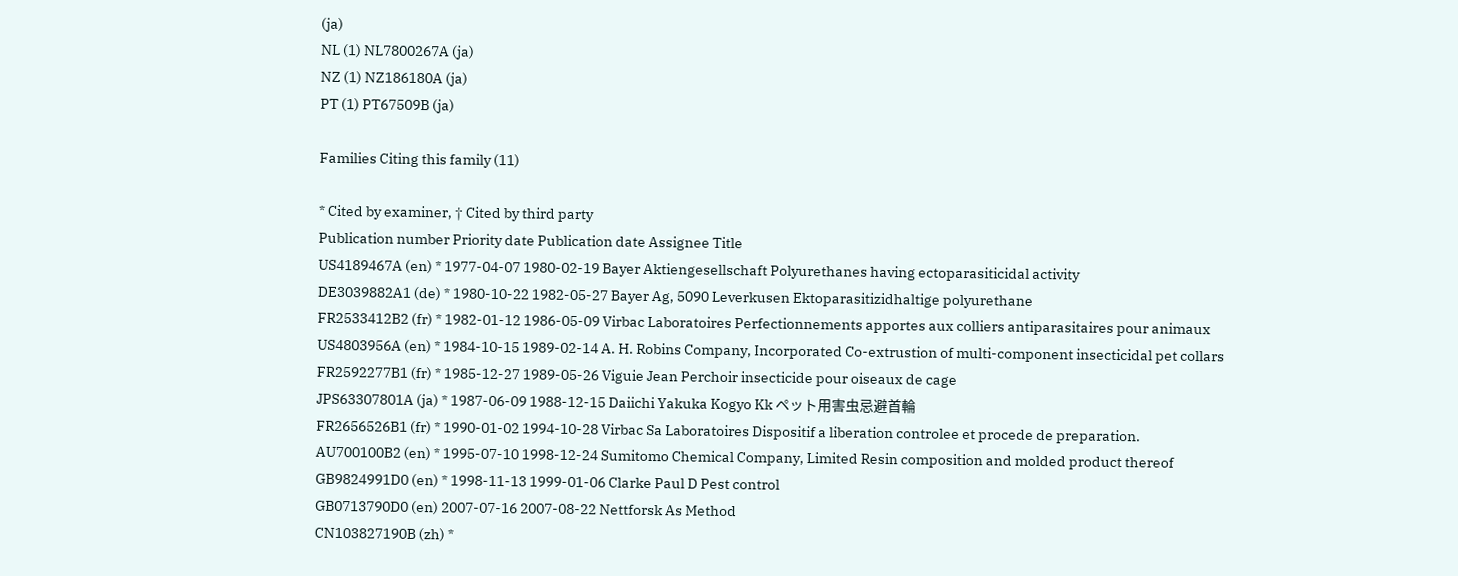(ja)
NL (1) NL7800267A (ja)
NZ (1) NZ186180A (ja)
PT (1) PT67509B (ja)

Families Citing this family (11)

* Cited by examiner, † Cited by third party
Publication number Priority date Publication date Assignee Title
US4189467A (en) * 1977-04-07 1980-02-19 Bayer Aktiengesellschaft Polyurethanes having ectoparasiticidal activity
DE3039882A1 (de) * 1980-10-22 1982-05-27 Bayer Ag, 5090 Leverkusen Ektoparasitizidhaltige polyurethane
FR2533412B2 (fr) * 1982-01-12 1986-05-09 Virbac Laboratoires Perfectionnements apportes aux colliers antiparasitaires pour animaux
US4803956A (en) * 1984-10-15 1989-02-14 A. H. Robins Company, Incorporated Co-extrustion of multi-component insecticidal pet collars
FR2592277B1 (fr) * 1985-12-27 1989-05-26 Viguie Jean Perchoir insecticide pour oiseaux de cage
JPS63307801A (ja) * 1987-06-09 1988-12-15 Daiichi Yakuka Kogyo Kk ペット用害虫忌避首輪
FR2656526B1 (fr) * 1990-01-02 1994-10-28 Virbac Sa Laboratoires Dispositif a liberation controlee et procede de preparation.
AU700100B2 (en) * 1995-07-10 1998-12-24 Sumitomo Chemical Company, Limited Resin composition and molded product thereof
GB9824991D0 (en) * 1998-11-13 1999-01-06 Clarke Paul D Pest control
GB0713790D0 (en) 2007-07-16 2007-08-22 Nettforsk As Method
CN103827190B (zh) *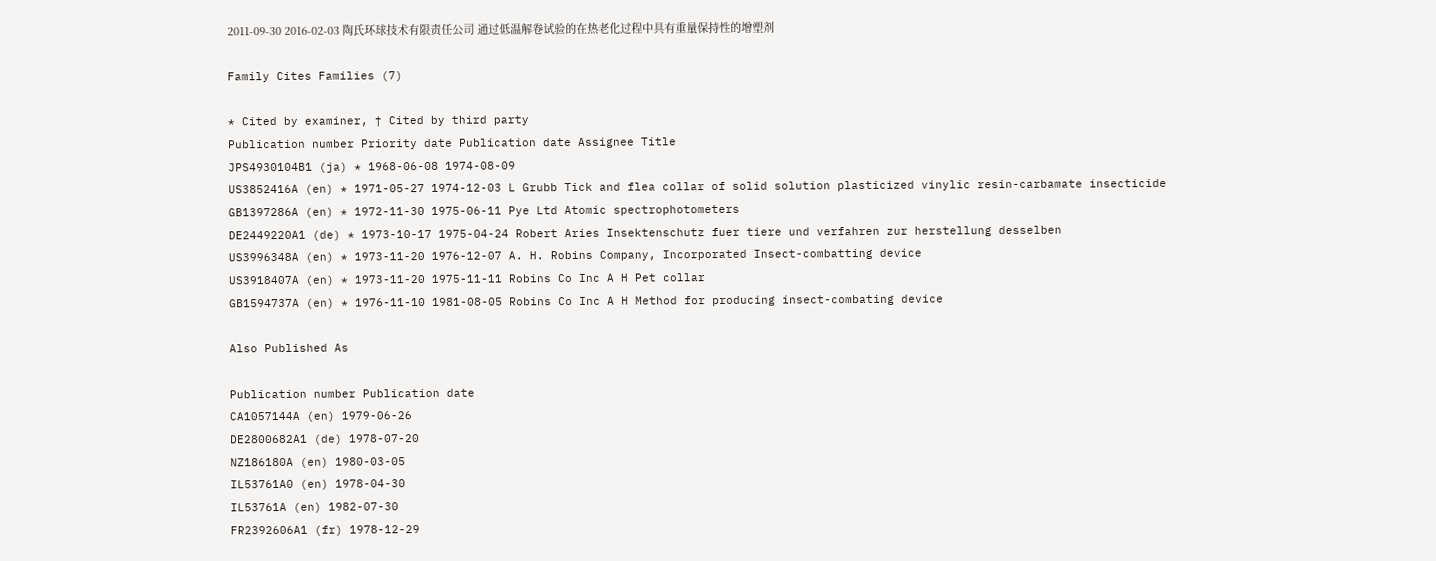2011-09-30 2016-02-03 陶氏环球技术有限责任公司 通过低温解卷试验的在热老化过程中具有重量保持性的增塑剂

Family Cites Families (7)

* Cited by examiner, † Cited by third party
Publication number Priority date Publication date Assignee Title
JPS4930104B1 (ja) * 1968-06-08 1974-08-09
US3852416A (en) * 1971-05-27 1974-12-03 L Grubb Tick and flea collar of solid solution plasticized vinylic resin-carbamate insecticide
GB1397286A (en) * 1972-11-30 1975-06-11 Pye Ltd Atomic spectrophotometers
DE2449220A1 (de) * 1973-10-17 1975-04-24 Robert Aries Insektenschutz fuer tiere und verfahren zur herstellung desselben
US3996348A (en) * 1973-11-20 1976-12-07 A. H. Robins Company, Incorporated Insect-combatting device
US3918407A (en) * 1973-11-20 1975-11-11 Robins Co Inc A H Pet collar
GB1594737A (en) * 1976-11-10 1981-08-05 Robins Co Inc A H Method for producing insect-combating device

Also Published As

Publication number Publication date
CA1057144A (en) 1979-06-26
DE2800682A1 (de) 1978-07-20
NZ186180A (en) 1980-03-05
IL53761A0 (en) 1978-04-30
IL53761A (en) 1982-07-30
FR2392606A1 (fr) 1978-12-29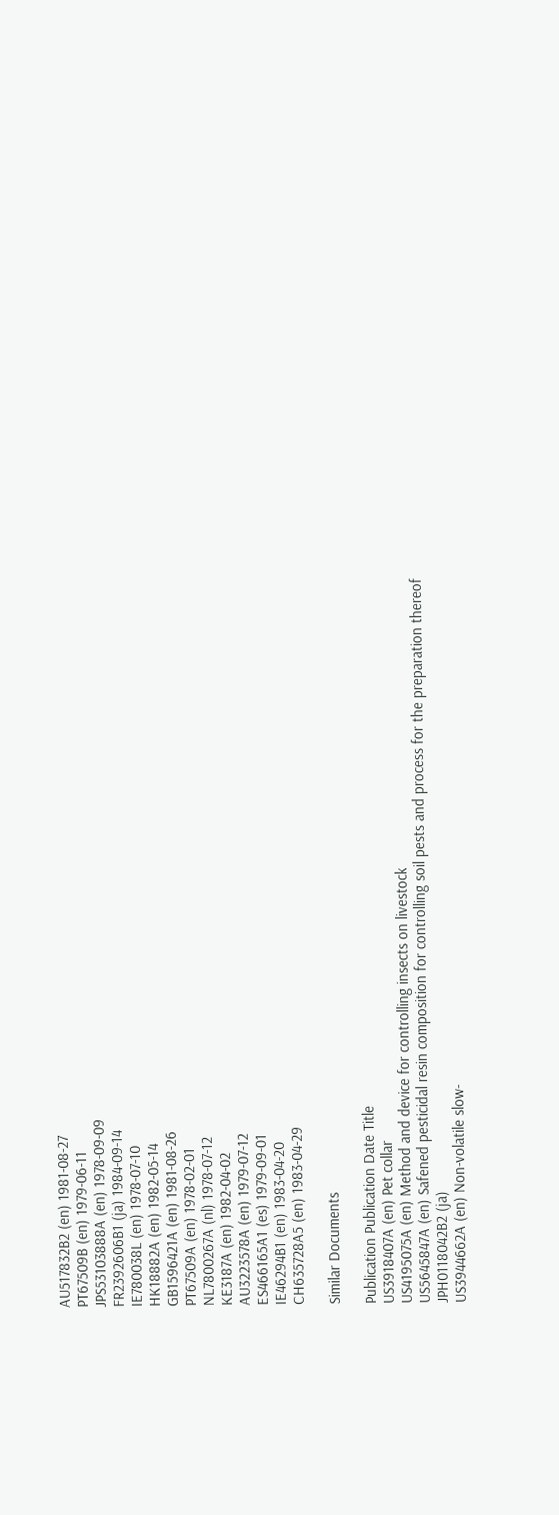AU517832B2 (en) 1981-08-27
PT67509B (en) 1979-06-11
JPS53103888A (en) 1978-09-09
FR2392606B1 (ja) 1984-09-14
IE780038L (en) 1978-07-10
HK18882A (en) 1982-05-14
GB1596421A (en) 1981-08-26
PT67509A (en) 1978-02-01
NL7800267A (nl) 1978-07-12
KE3187A (en) 1982-04-02
AU3223578A (en) 1979-07-12
ES466165A1 (es) 1979-09-01
IE46294B1 (en) 1983-04-20
CH635728A5 (en) 1983-04-29

Similar Documents

Publication Publication Date Title
US3918407A (en) Pet collar
US4195075A (en) Method and device for controlling insects on livestock
US5645847A (en) Safened pesticidal resin composition for controlling soil pests and process for the preparation thereof
JPH0118042B2 (ja)
US3944662A (en) Non-volatile slow-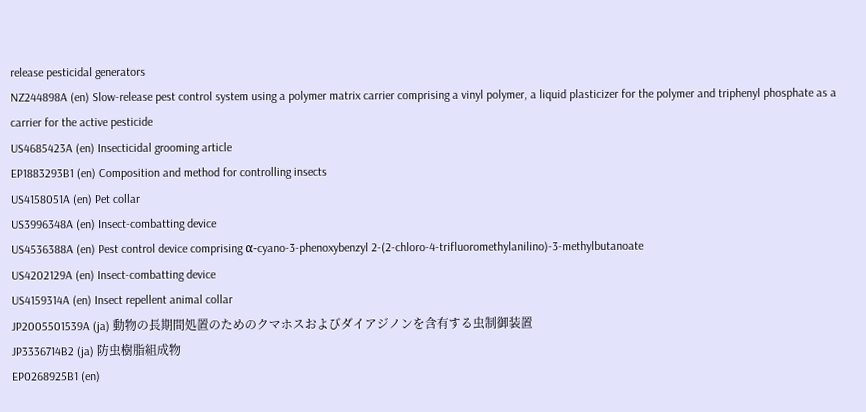release pesticidal generators
NZ244898A (en) Slow-release pest control system using a polymer matrix carrier comprising a vinyl polymer, a liquid plasticizer for the polymer and triphenyl phosphate as a carrier for the active pesticide
US4685423A (en) Insecticidal grooming article
EP1883293B1 (en) Composition and method for controlling insects
US4158051A (en) Pet collar
US3996348A (en) Insect-combatting device
US4536388A (en) Pest control device comprising α-cyano-3-phenoxybenzyl 2-(2-chloro-4-trifluoromethylanilino)-3-methylbutanoate
US4202129A (en) Insect-combatting device
US4159314A (en) Insect repellent animal collar
JP2005501539A (ja) 動物の長期間処置のためのクマホスおよびダイアジノンを含有する虫制御装置
JP3336714B2 (ja) 防虫樹脂組成物
EP0268925B1 (en)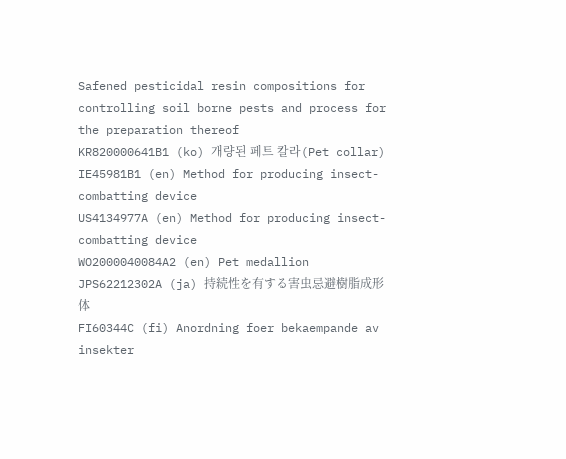Safened pesticidal resin compositions for controlling soil borne pests and process for the preparation thereof
KR820000641B1 (ko) 개량된 페트 칼라(Pet collar)
IE45981B1 (en) Method for producing insect-combatting device
US4134977A (en) Method for producing insect-combatting device
WO2000040084A2 (en) Pet medallion
JPS62212302A (ja) 持続性を有する害虫忌避樹脂成形体
FI60344C (fi) Anordning foer bekaempande av insekter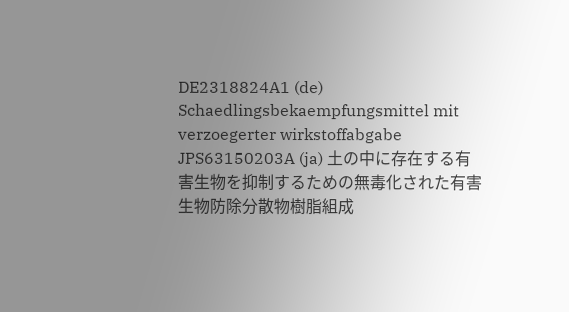DE2318824A1 (de) Schaedlingsbekaempfungsmittel mit verzoegerter wirkstoffabgabe
JPS63150203A (ja) 土の中に存在する有害生物を抑制するための無毒化された有害生物防除分散物樹脂組成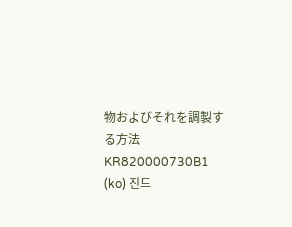物およびそれを調製する方法
KR820000730B1 (ko) 진드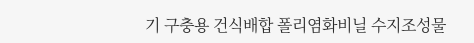기 구충용 건식배합 폴리염화비닐 수지조성물